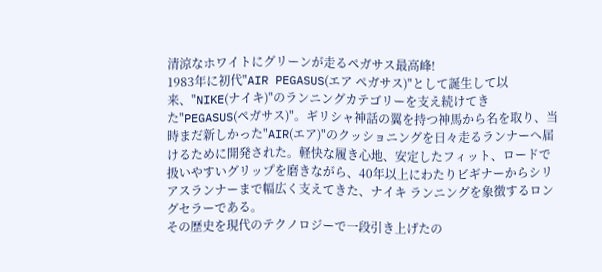清涼なホワイトにグリーンが走るペガサス最高峰!
1983年に初代"AIR PEGASUS(エア ペガサス)"として誕生して以来、"NIKE(ナイキ)"のランニングカテゴリーを支え続けてきた"PEGASUS(ペガサス)"。ギリシャ神話の翼を持つ神馬から名を取り、当時まだ新しかった"AIR(エア)"のクッショニングを日々走るランナーへ届けるために開発された。軽快な履き心地、安定したフィット、ロードで扱いやすいグリップを磨きながら、40年以上にわたりビギナーからシリアスランナーまで幅広く支えてきた、ナイキ ランニングを象徴するロングセラーである。
その歴史を現代のテクノロジーで一段引き上げたの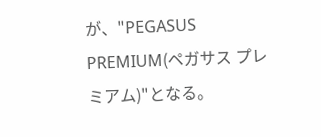が、"PEGASUS PREMIUM(ペガサス プレミアム)"となる。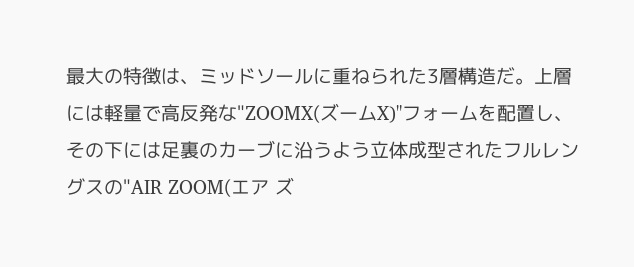最大の特徴は、ミッドソールに重ねられた3層構造だ。上層には軽量で高反発な"ZOOMX(ズームX)"フォームを配置し、その下には足裏のカーブに沿うよう立体成型されたフルレングスの"AIR ZOOM(エア ズ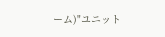ーム)"ユニット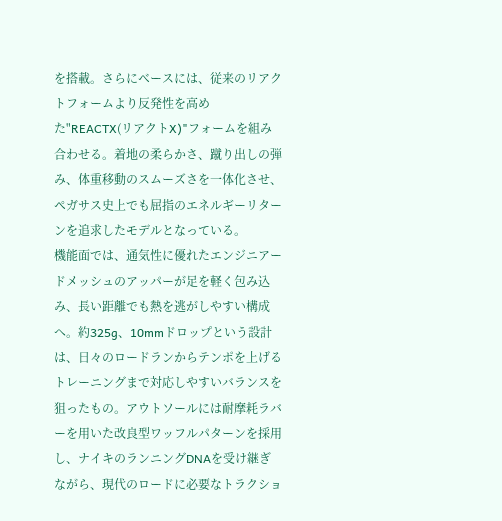を搭載。さらにベースには、従来のリアクトフォームより反発性を高めた"REACTX(リアクトX)"フォームを組み合わせる。着地の柔らかさ、蹴り出しの弾み、体重移動のスムーズさを一体化させ、ペガサス史上でも屈指のエネルギーリターンを追求したモデルとなっている。
機能面では、通気性に優れたエンジニアードメッシュのアッパーが足を軽く包み込み、長い距離でも熱を逃がしやすい構成へ。約325g、10mmドロップという設計は、日々のロードランからテンポを上げるトレーニングまで対応しやすいバランスを狙ったもの。アウトソールには耐摩耗ラバーを用いた改良型ワッフルパターンを採用し、ナイキのランニングDNAを受け継ぎながら、現代のロードに必要なトラクショ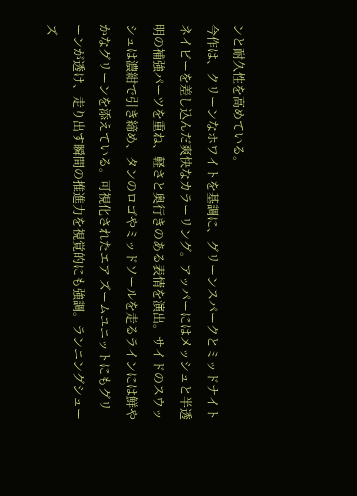ンと耐久性を高めている。
今作は、クリーンなホワイトを基調に、グリーンスパークとミッドナイトネイビーを差し込んだ爽快なカラーリング。アッパーにはメッシュと半透明の補強パーツを重ね、軽さと奥行きのある表情を演出。サイドのスウッシュは濃紺で引き締め、タンのロゴやミッドソールを走るラインには鮮やかなグリーンを添えている。可視化されたエア ズームユニットにもグリーンが透け、走り出す瞬間の推進力を視覚的にも強調。ランニングシューズ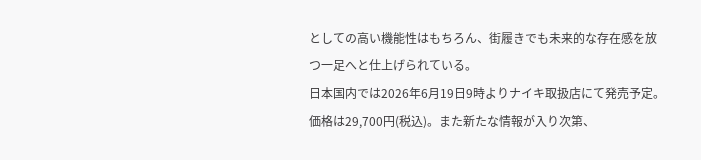としての高い機能性はもちろん、街履きでも未来的な存在感を放つ一足へと仕上げられている。
日本国内では2026年6月19日9時よりナイキ取扱店にて発売予定。価格は29,700円(税込)。また新たな情報が入り次第、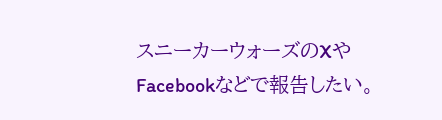スニーカーウォーズのXやFacebookなどで報告したい。